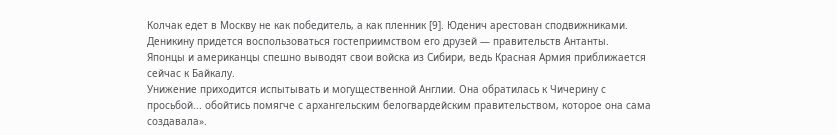Колчак едет в Москву не как победитель, а как пленник [9]. Юденич арестован сподвижниками. Деникину придется воспользоваться гостеприимством его друзей — правительств Антанты.
Японцы и американцы спешно выводят свои войска из Сибири, ведь Красная Армия приближается сейчас к Байкалу.
Унижение приходится испытывать и могущественной Англии. Она обратилась к Чичерину с просьбой... обойтись помягче с архангельским белогвардейским правительством, которое она сама создавала».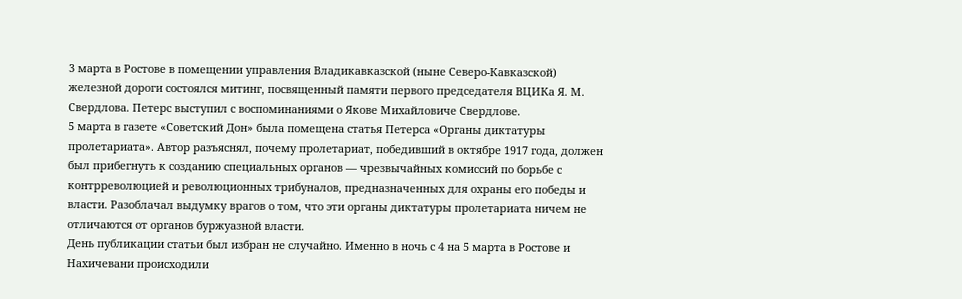3 марта в Ростове в помещении управления Владикавказской (ныне Северо-Кавказской) железной дороги состоялся митинг, посвященный памяти первого председателя ВЦИКа Я. М. Свердлова. Петерс выступил с воспоминаниями о Якове Михайловиче Свердлове.
5 марта в газете «Советский Дон» была помещена статья Петерса «Органы диктатуры пролетариата». Автор разъяснял, почему пролетариат, победивший в октябре 1917 года, должен был прибегнуть к созданию специальных органов — чрезвычайных комиссий по борьбе с контрреволюцией и революционных трибуналов, предназначенных для охраны его победы и власти. Разоблачал выдумку врагов о том, что эти органы диктатуры пролетариата ничем не отличаются от органов буржуазной власти.
День публикации статьи был избран не случайно. Именно в ночь с 4 на 5 марта в Ростове и Нахичевани происходили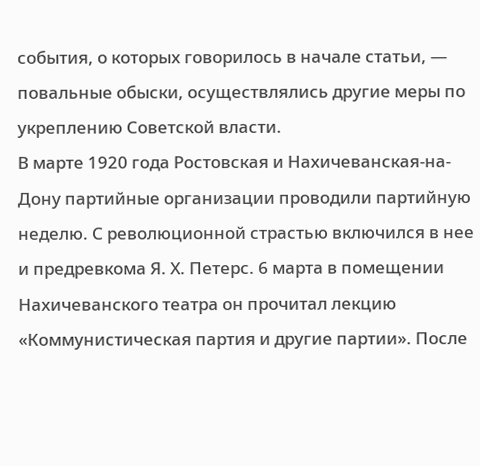события, о которых говорилось в начале статьи, — повальные обыски, осуществлялись другие меры по укреплению Советской власти.
В марте 1920 года Ростовская и Нахичеванская-на-Дону партийные организации проводили партийную неделю. С революционной страстью включился в нее и предревкома Я. Х. Петерс. 6 марта в помещении Нахичеванского театра он прочитал лекцию «Коммунистическая партия и другие партии». После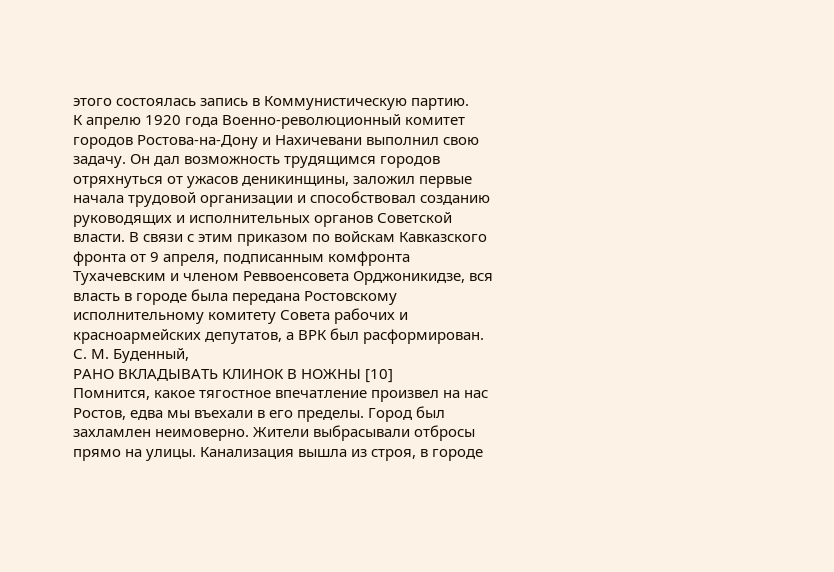этого состоялась запись в Коммунистическую партию.
К апрелю 1920 года Военно-революционный комитет городов Ростова-на-Дону и Нахичевани выполнил свою задачу. Он дал возможность трудящимся городов отряхнуться от ужасов деникинщины, заложил первые начала трудовой организации и способствовал созданию руководящих и исполнительных органов Советской власти. В связи с этим приказом по войскам Кавказского фронта от 9 апреля, подписанным комфронта Тухачевским и членом Реввоенсовета Орджоникидзе, вся власть в городе была передана Ростовскому исполнительному комитету Совета рабочих и красноармейских депутатов, а ВРК был расформирован.
С. М. Буденный,
РАНО ВКЛАДЫВАТЬ КЛИНОК В НОЖНЫ [10]
Помнится, какое тягостное впечатление произвел на нас Ростов, едва мы въехали в его пределы. Город был захламлен неимоверно. Жители выбрасывали отбросы прямо на улицы. Канализация вышла из строя, в городе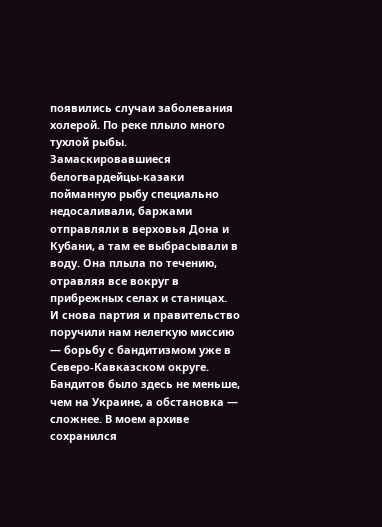появились случаи заболевания холерой. По реке плыло много тухлой рыбы. Замаскировавшиеся белогвардейцы-казаки пойманную рыбу специально недосаливали, баржами отправляли в верховья Дона и Кубани, а там ее выбрасывали в воду. Она плыла по течению, отравляя все вокруг в прибрежных селах и станицах.
И снова партия и правительство поручили нам нелегкую миссию — борьбу с бандитизмом уже в Северо-Кавказском округе.
Бандитов было здесь не меньше, чем на Украине, а обстановка — сложнее. В моем архиве сохранился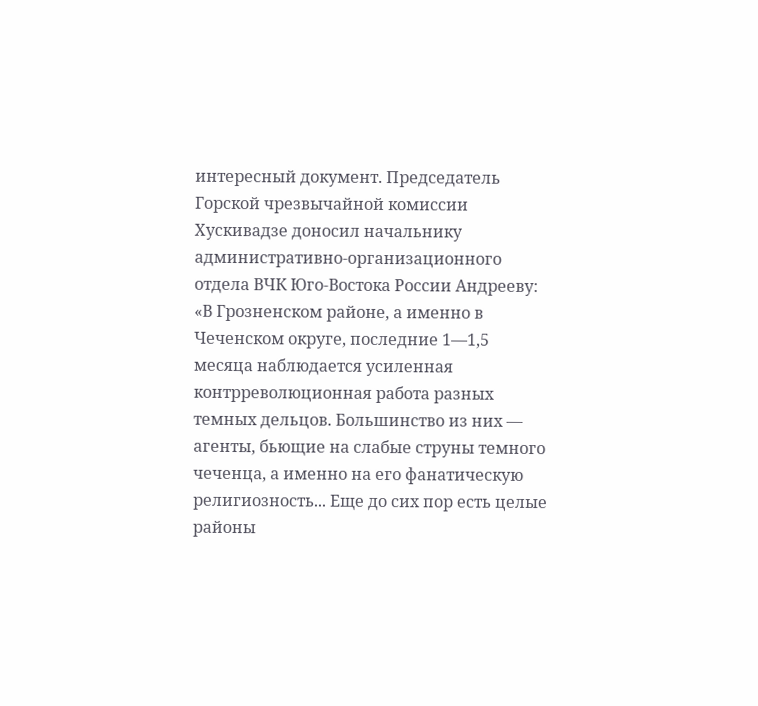интересный документ. Председатель Горской чрезвычайной комиссии Хускивадзе доносил начальнику административно-организационного отдела ВЧК Юго-Востока России Андрееву:
«В Грозненском районе, а именно в Чеченском округе, последние 1—1,5 месяца наблюдается усиленная контрреволюционная работа разных темных дельцов. Большинство из них — агенты, бьющие на слабые струны темного чеченца, а именно на его фанатическую религиозность... Еще до сих пор есть целые районы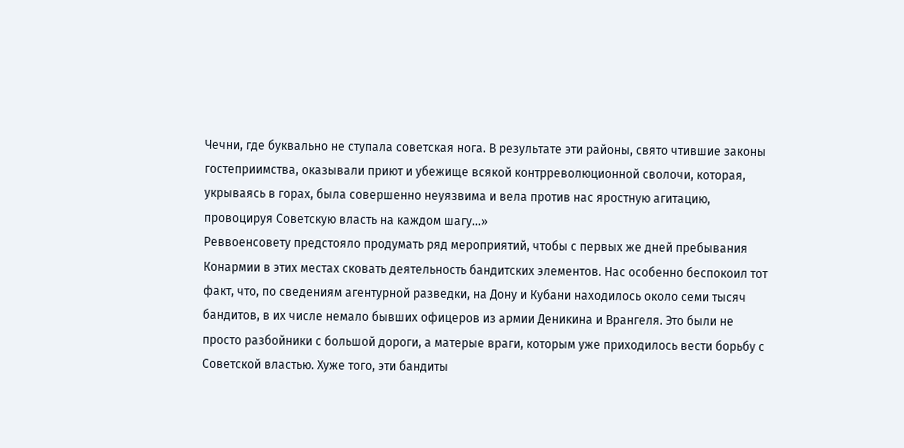Чечни, где буквально не ступала советская нога. В результате эти районы, свято чтившие законы гостеприимства, оказывали приют и убежище всякой контрреволюционной сволочи, которая, укрываясь в горах, была совершенно неуязвима и вела против нас яростную агитацию, провоцируя Советскую власть на каждом шагу...»
Реввоенсовету предстояло продумать ряд мероприятий, чтобы с первых же дней пребывания Конармии в этих местах сковать деятельность бандитских элементов. Нас особенно беспокоил тот факт, что, по сведениям агентурной разведки, на Дону и Кубани находилось около семи тысяч бандитов, в их числе немало бывших офицеров из армии Деникина и Врангеля. Это были не просто разбойники с большой дороги, а матерые враги, которым уже приходилось вести борьбу с Советской властью. Хуже того, эти бандиты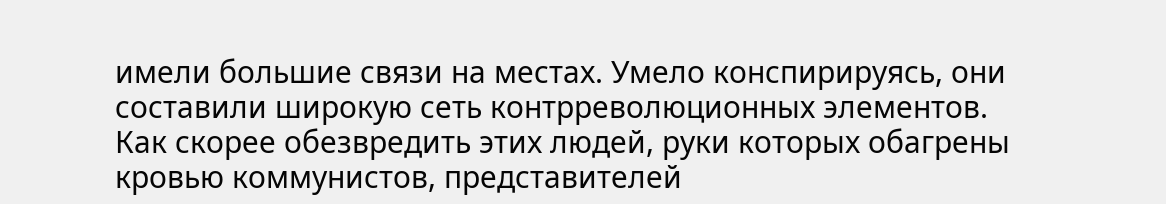имели большие связи на местах. Умело конспирируясь, они составили широкую сеть контрреволюционных элементов.
Как скорее обезвредить этих людей, руки которых обагрены кровью коммунистов, представителей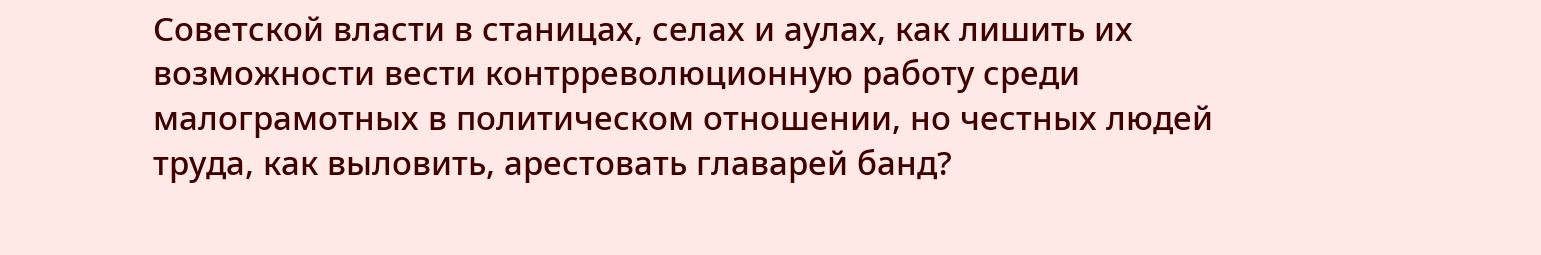Советской власти в станицах, селах и аулах, как лишить их возможности вести контрреволюционную работу среди малограмотных в политическом отношении, но честных людей труда, как выловить, арестовать главарей банд?